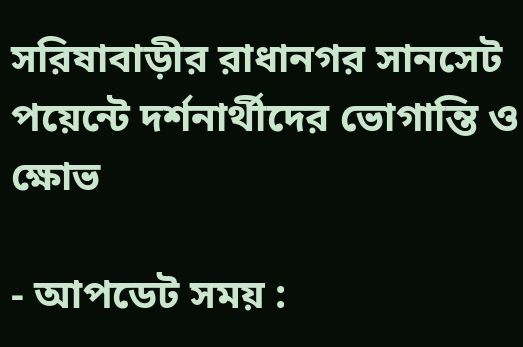সরিষাবাড়ীর রাধানগর সানসেট পয়েন্টে দর্শনার্থীদের ভোগান্তি ও ক্ষোভ

- আপডেট সময় :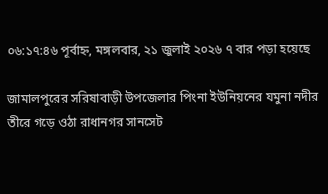০৬:১৭:৪৬ পূর্বাহ্ন, মঙ্গলবার, ২১ জুলাই ২০২৬ ৭ বার পড়া হয়েছে

জামালপুরের সরিষাবাড়ী উপজেলার পিংনা ইউনিয়নের যমুনা নদীর তীরে গড়ে ওঠা রাধানগর সানসেট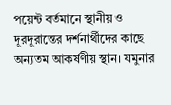পয়েন্ট বর্তমানে স্থানীয় ও দূরদূরান্তের দর্শনার্থীদের কাছে অন্যতম আকর্ষণীয় স্থান। যমুনার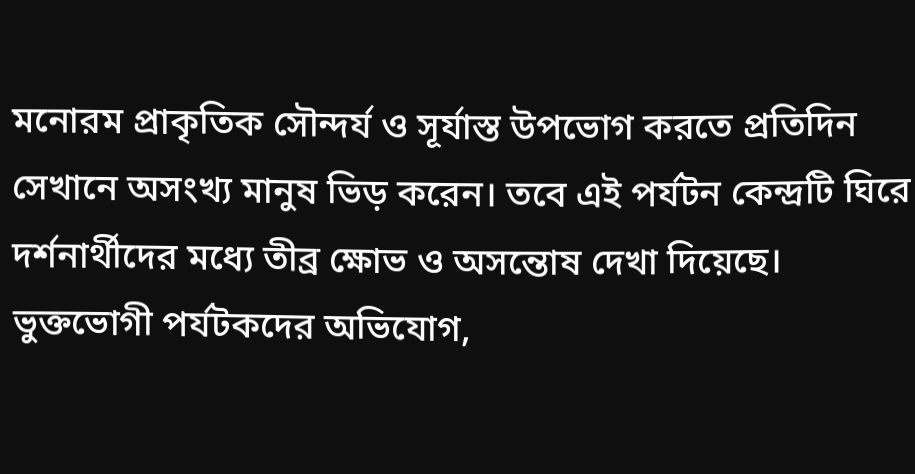মনোরম প্রাকৃতিক সৌন্দর্য ও সূর্যাস্ত উপভোগ করতে প্রতিদিন সেখানে অসংখ্য মানুষ ভিড় করেন। তবে এই পর্যটন কেন্দ্রটি ঘিরে দর্শনার্থীদের মধ্যে তীব্র ক্ষোভ ও অসন্তোষ দেখা দিয়েছে।
ভুক্তভোগী পর্যটকদের অভিযোগ,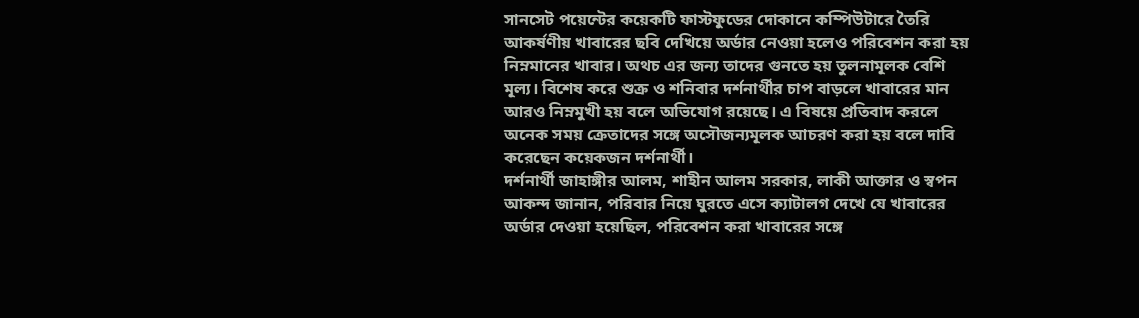সানসেট পয়েন্টের কয়েকটি ফাস্টফুডের দোকানে কম্পিউটারে তৈরি আকর্ষণীয় খাবারের ছবি দেখিয়ে অর্ডার নেওয়া হলেও পরিবেশন করা হয় নিম্নমানের খাবার। অথচ এর জন্য তাদের গুনতে হয় তুলনামূলক বেশি মূল্য। বিশেষ করে শুক্র ও শনিবার দর্শনার্থীর চাপ বাড়লে খাবারের মান আরও নিম্নমুখী হয় বলে অভিযোগ রয়েছে। এ বিষয়ে প্রতিবাদ করলে অনেক সময় ক্রেতাদের সঙ্গে অসৌজন্যমূলক আচরণ করা হয় বলে দাবি করেছেন কয়েকজন দর্শনার্থী।
দর্শনার্থী জাহাঙ্গীর আলম, শাহীন আলম সরকার, লাকী আক্তার ও স্বপন আকন্দ জানান, পরিবার নিয়ে ঘুরতে এসে ক্যাটালগ দেখে যে খাবারের অর্ডার দেওয়া হয়েছিল, পরিবেশন করা খাবারের সঙ্গে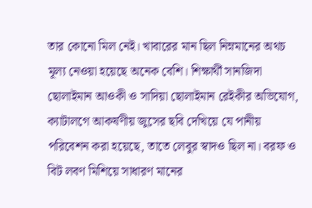তার কোনো মিল নেই। খাবারের মান ছিল নিম্নমানের অথচ মূল্য নেওয়া হয়েছে অনেক বেশি। শিক্ষার্থী সানজিদা ছোলাইমান আওকী ও সাদিয়া ছোলাইমান রেইকীর অভিযোগ, ক্যাটালগে আকর্ষণীয় জুসের ছবি দেখিয়ে যে পানীয় পরিবেশন করা হয়েছে, তাতে লেবুর স্বাদও ছিল না। বরফ ও বিট লবণ মিশিয়ে সাধারণ মানের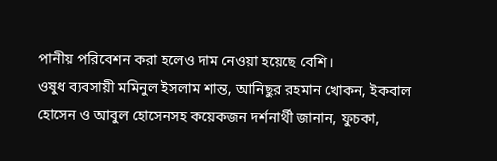পানীয় পরিবেশন করা হলেও দাম নেওয়া হয়েছে বেশি।
ওষুধ ব্যবসায়ী মমিনুল ইসলাম শান্ত, আনিছুর রহমান খোকন, ইকবাল হোসেন ও আবুল হোসেনসহ কয়েকজন দর্শনার্থী জানান, ফুচকা,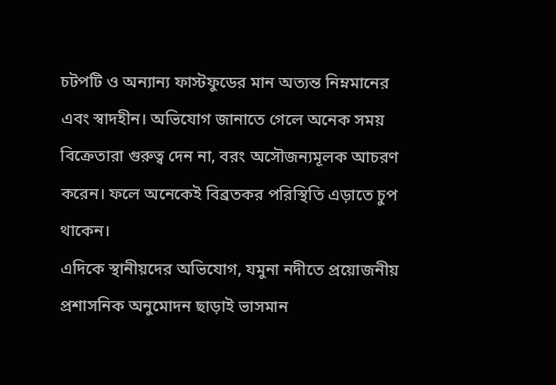চটপটি ও অন্যান্য ফাস্টফুডের মান অত্যন্ত নিম্নমানের এবং স্বাদহীন। অভিযোগ জানাতে গেলে অনেক সময় বিক্রেতারা গুরুত্ব দেন না, বরং অসৌজন্যমূলক আচরণ করেন। ফলে অনেকেই বিব্রতকর পরিস্থিতি এড়াতে চুপ থাকেন।
এদিকে স্থানীয়দের অভিযোগ, যমুনা নদীতে প্রয়োজনীয় প্রশাসনিক অনুমোদন ছাড়াই ভাসমান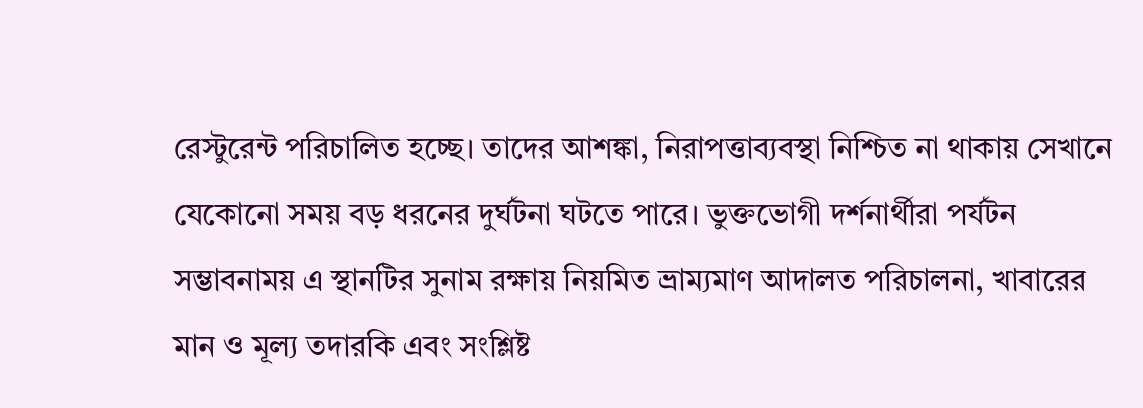রেস্টুরেন্ট পরিচালিত হচ্ছে। তাদের আশঙ্কা, নিরাপত্তাব্যবস্থা নিশ্চিত না থাকায় সেখানে যেকোনো সময় বড় ধরনের দুর্ঘটনা ঘটতে পারে। ভুক্তভোগী দর্শনার্থীরা পর্যটন সম্ভাবনাময় এ স্থানটির সুনাম রক্ষায় নিয়মিত ভ্রাম্যমাণ আদালত পরিচালনা, খাবারের মান ও মূল্য তদারকি এবং সংশ্লিষ্ট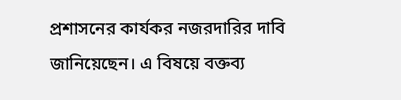প্রশাসনের কার্যকর নজরদারির দাবি জানিয়েছেন। এ বিষয়ে বক্তব্য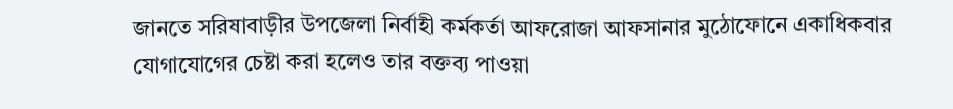জানতে সরিষাবাড়ীর উপজেলা নির্বাহী কর্মকর্তা আফরোজা আফসানার মুঠোফোনে একাধিকবার যোগাযোগের চেষ্টা করা হলেও তার বক্তব্য পাওয়া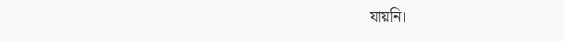যায়নি।